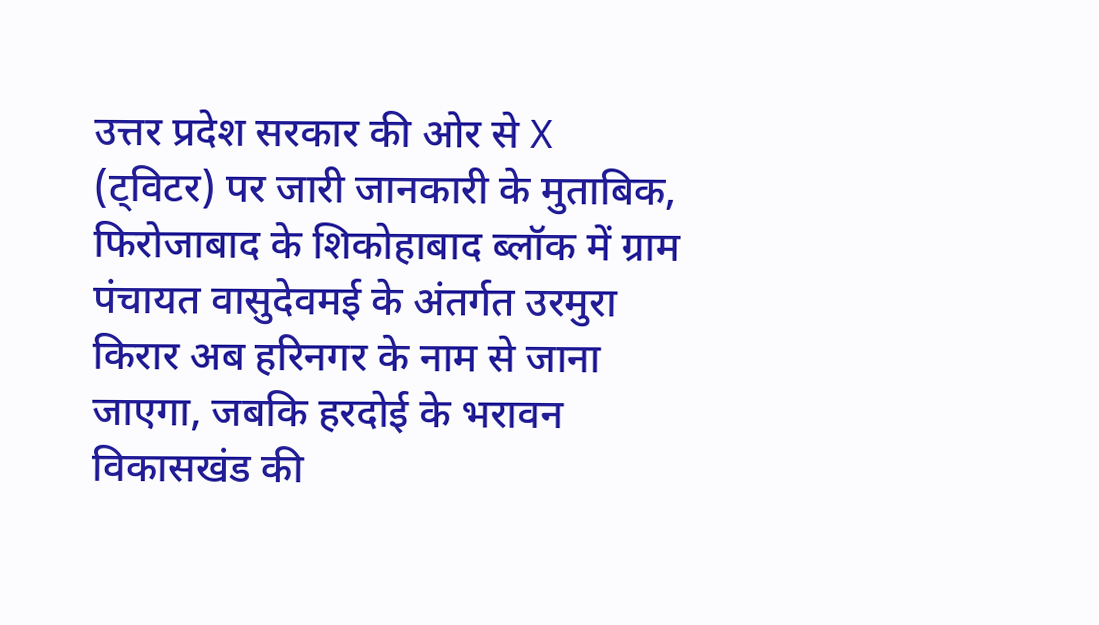उत्तर प्रदेश सरकार की ओर से X (ट्विटर) पर जारी जानकारी के मुताबिक, फिरोजाबाद के शिकोहाबाद ब्लॉक में ग्राम पंचायत वासुदेवमई के अंतर्गत उरमुरा किरार अब हरिनगर के नाम से जाना जाएगा, जबकि हरदोई के भरावन विकासखंड की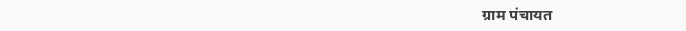ग्राम पंचायत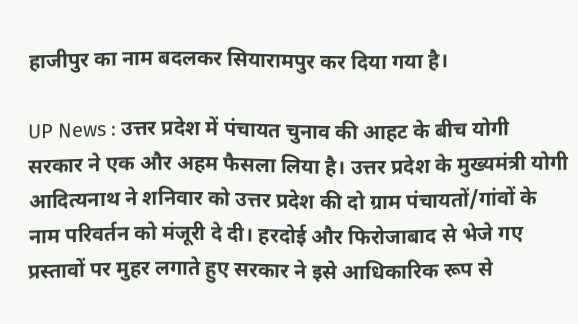हाजीपुर का नाम बदलकर सियारामपुर कर दिया गया है।

UP News : उत्तर प्रदेश में पंचायत चुनाव की आहट के बीच योगी सरकार ने एक और अहम फैसला लिया है। उत्तर प्रदेश के मुख्यमंत्री योगी आदित्यनाथ ने शनिवार को उत्तर प्रदेश की दो ग्राम पंचायतों/गांवों के नाम परिवर्तन को मंजूरी दे दी। हरदोई और फिरोजाबाद से भेजे गए प्रस्तावों पर मुहर लगाते हुए सरकार ने इसे आधिकारिक रूप से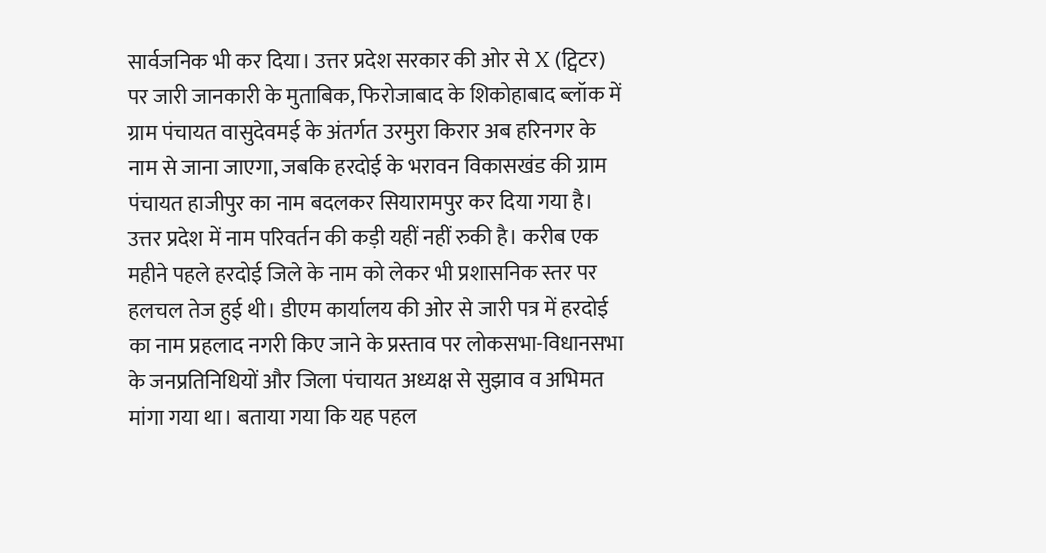सार्वजनिक भी कर दिया। उत्तर प्रदेश सरकार की ओर से X (ट्विटर) पर जारी जानकारी के मुताबिक, फिरोजाबाद के शिकोहाबाद ब्लॉक में ग्राम पंचायत वासुदेवमई के अंतर्गत उरमुरा किरार अब हरिनगर के नाम से जाना जाएगा, जबकि हरदोई के भरावन विकासखंड की ग्राम पंचायत हाजीपुर का नाम बदलकर सियारामपुर कर दिया गया है।
उत्तर प्रदेश में नाम परिवर्तन की कड़ी यहीं नहीं रुकी है। करीब एक महीने पहले हरदोई जिले के नाम को लेकर भी प्रशासनिक स्तर पर हलचल तेज हुई थी। डीएम कार्यालय की ओर से जारी पत्र में हरदोई का नाम प्रहलाद नगरी किए जाने के प्रस्ताव पर लोकसभा-विधानसभा के जनप्रतिनिधियों और जिला पंचायत अध्यक्ष से सुझाव व अभिमत मांगा गया था। बताया गया कि यह पहल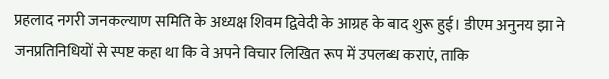प्रहलाद नगरी जनकल्याण समिति के अध्यक्ष शिवम द्विवेदी के आग्रह के बाद शुरू हुई। डीएम अनुनय झा ने जनप्रतिनिधियों से स्पष्ट कहा था कि वे अपने विचार लिखित रूप में उपलब्ध कराएं, ताकि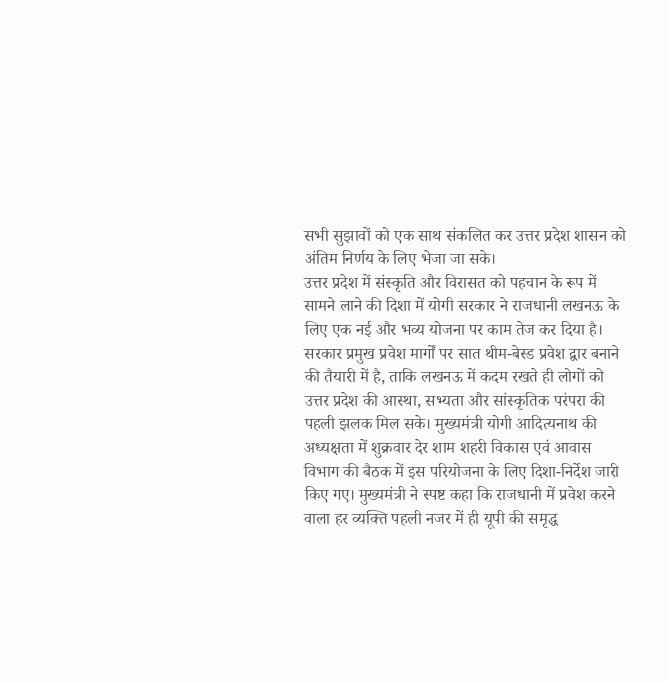सभी सुझावों को एक साथ संकलित कर उत्तर प्रदेश शासन को अंतिम निर्णय के लिए भेजा जा सके।
उत्तर प्रदेश में संस्कृति और विरासत को पहचान के रूप में सामने लाने की दिशा में योगी सरकार ने राजधानी लखनऊ के लिए एक नई और भव्य योजना पर काम तेज कर दिया है। सरकार प्रमुख प्रवेश मार्गों पर सात थीम-बेस्ड प्रवेश द्वार बनाने की तैयारी में है, ताकि लखनऊ में कदम रखते ही लोगों को उत्तर प्रदेश की आस्था, सभ्यता और सांस्कृतिक परंपरा की पहली झलक मिल सके। मुख्यमंत्री योगी आदित्यनाथ की अध्यक्षता में शुक्रवार देर शाम शहरी विकास एवं आवास विभाग की बैठक में इस परियोजना के लिए दिशा-निर्देश जारी किए गए। मुख्यमंत्री ने स्पष्ट कहा कि राजधानी में प्रवेश करने वाला हर व्यक्ति पहली नजर में ही यूपी की समृद्ध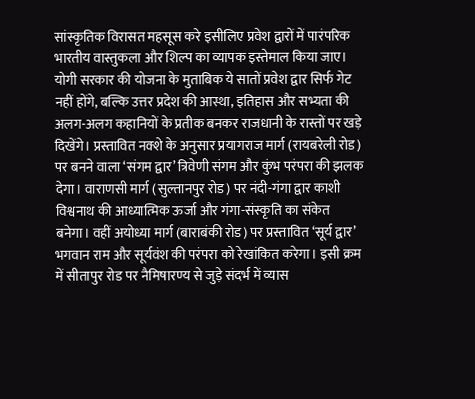सांस्कृतिक विरासत महसूस करे इसीलिए प्रवेश द्वारों में पारंपरिक भारतीय वास्तुकला और शिल्प का व्यापक इस्तेमाल किया जाए। योगी सरकार की योजना के मुताबिक ये सातों प्रवेश द्वार सिर्फ गेट नहीं होंगे, बल्कि उत्तर प्रदेश की आस्था, इतिहास और सभ्यता की अलग-अलग कहानियों के प्रतीक बनकर राजधानी के रास्तों पर खड़े दिखेंगे। प्रस्तावित नक्शे के अनुसार प्रयागराज मार्ग (रायबरेली रोड) पर बनने वाला ‘संगम द्वार’ त्रिवेणी संगम और कुंभ परंपरा की झलक देगा। वाराणसी मार्ग (सुल्तानपुर रोड) पर नंदी-गंगा द्वार काशी विश्वनाथ की आध्यात्मिक ऊर्जा और गंगा-संस्कृति का संकेत बनेगा। वहीं अयोध्या मार्ग (बाराबंकी रोड) पर प्रस्तावित ‘सूर्य द्वार’ भगवान राम और सूर्यवंश की परंपरा को रेखांकित करेगा। इसी क्रम में सीतापुर रोड पर नैमिषारण्य से जुड़े संदर्भ में व्यास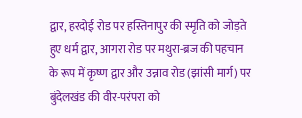द्वार, हरदोई रोड पर हस्तिनापुर की स्मृति को जोड़ते हुए धर्म द्वार, आगरा रोड पर मथुरा-ब्रज की पहचान के रूप में कृष्ण द्वार और उन्नाव रोड (झांसी मार्ग) पर बुंदेलखंड की वीर-परंपरा को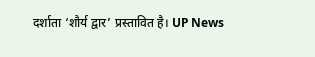दर्शाता ‘शौर्य द्वार’ प्रस्तावित है। UP News